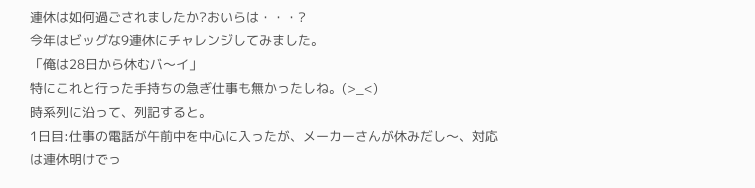連休は如何過ごされましたか?おいらは・・・?
今年はビッグな9連休にチャレンジしてみました。
「俺は28日から休むバ〜イ」
特にこれと行った手持ちの急ぎ仕事も無かったしね。(>_<)
時系列に沿って、列記すると。
1日目:仕事の電話が午前中を中心に入ったが、メーカーさんが休みだし〜、対応は連休明けでっ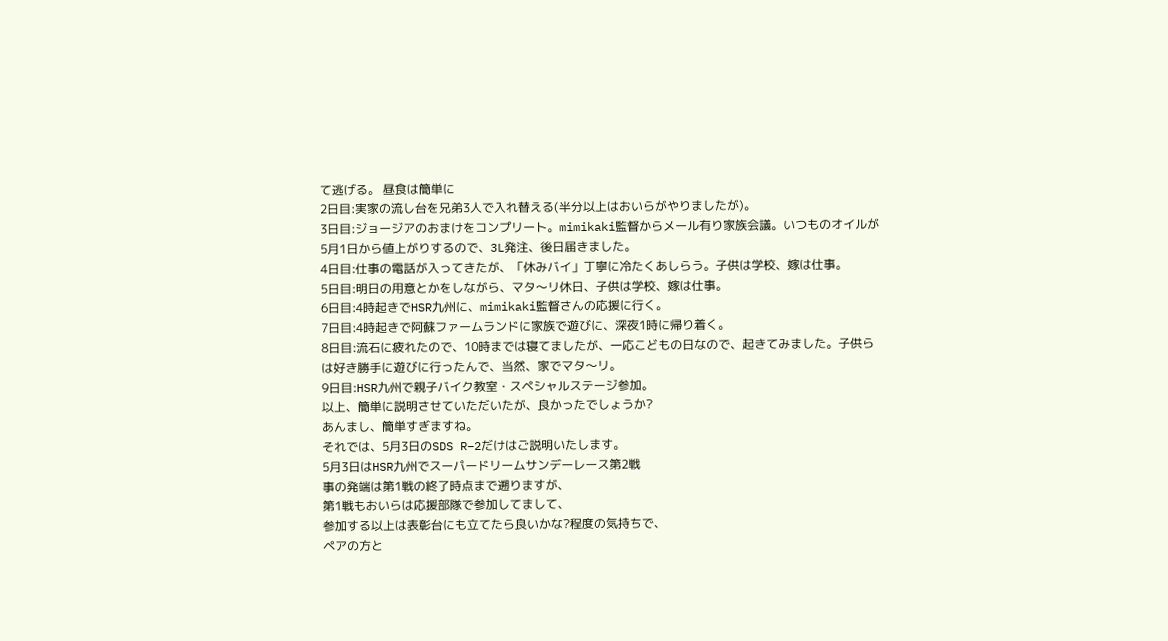て逃げる。 昼食は簡単に
2日目:実家の流し台を兄弟3人で入れ替える(半分以上はおいらがやりましたが)。
3日目:ジョージアのおまけをコンプリート。mimikaki監督からメール有り家族会議。いつものオイルが5月1日から値上がりするので、3L発注、後日届きました。
4日目:仕事の電話が入ってきたが、「休みバイ」丁寧に冷たくあしらう。子供は学校、嫁は仕事。
5日目:明日の用意とかをしながら、マタ〜リ休日、子供は学校、嫁は仕事。
6日目:4時起きでHSR九州に、mimikaki監督さんの応援に行く。
7日目:4時起きで阿蘇ファームランドに家族で遊びに、深夜1時に帰り着く。
8日目:流石に疲れたので、10時までは寝てましたが、一応こどもの日なので、起きてみました。子供らは好き勝手に遊びに行ったんで、当然、家でマタ〜リ。
9日目:HSR九州で親子バイク教室・スペシャルステージ参加。
以上、簡単に説明させていただいたが、良かったでしょうか?
あんまし、簡単すぎますね。
それでは、5月3日のSDS R−2だけはご説明いたします。
5月3日はHSR九州でスーパードリームサンデーレース第2戦
事の発端は第1戦の終了時点まで遡りますが、
第1戦もおいらは応援部隊で参加してまして、
参加する以上は表彰台にも立てたら良いかな?程度の気持ちで、
ペアの方と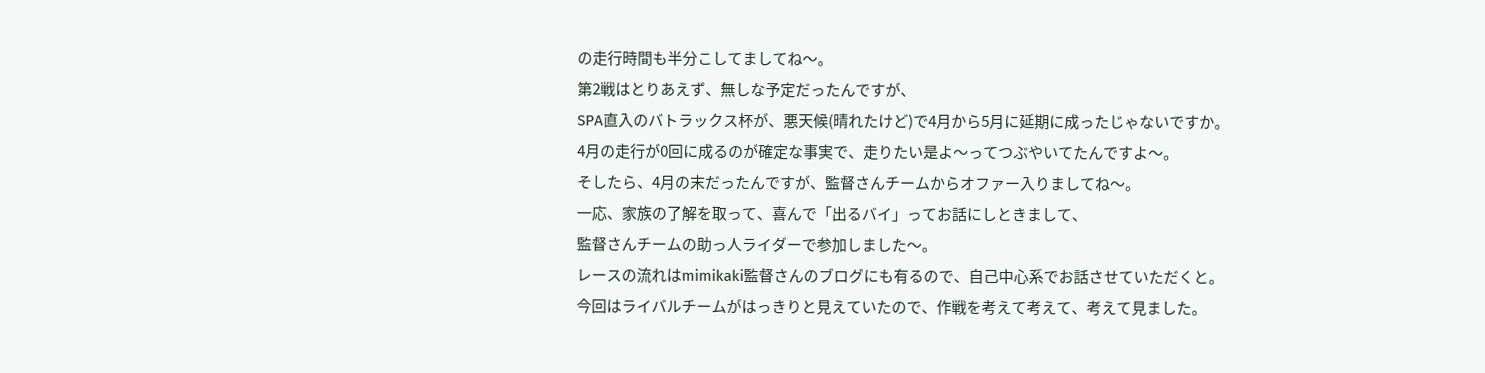の走行時間も半分こしてましてね〜。
第2戦はとりあえず、無しな予定だったんですが、
SPA直入のバトラックス杯が、悪天候(晴れたけど)で4月から5月に延期に成ったじゃないですか。
4月の走行が0回に成るのが確定な事実で、走りたい是よ〜ってつぶやいてたんですよ〜。
そしたら、4月の末だったんですが、監督さんチームからオファー入りましてね〜。
一応、家族の了解を取って、喜んで「出るバイ」ってお話にしときまして、
監督さんチームの助っ人ライダーで参加しました〜。
レースの流れはmimikaki監督さんのブログにも有るので、自己中心系でお話させていただくと。
今回はライバルチームがはっきりと見えていたので、作戦を考えて考えて、考えて見ました。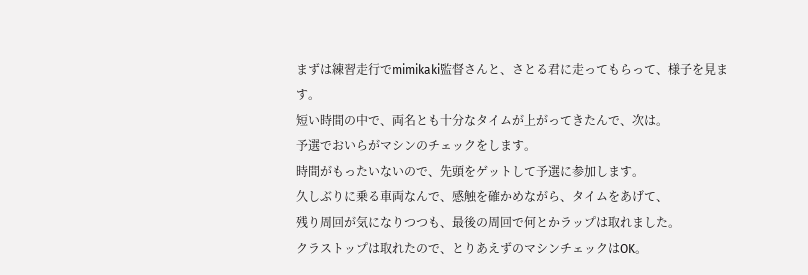まずは練習走行でmimikaki監督さんと、さとる君に走ってもらって、様子を見ます。
短い時間の中で、両名とも十分なタイムが上がってきたんで、次は。
予選でおいらがマシンのチェックをします。
時間がもったいないので、先頭をゲットして予選に参加します。
久しぶりに乗る車両なんで、感触を確かめながら、タイムをあげて、
残り周回が気になりつつも、最後の周回で何とかラップは取れました。
クラストップは取れたので、とりあえずのマシンチェックはOK。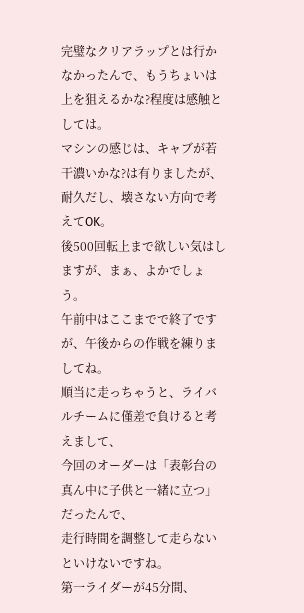完璧なクリアラップとは行かなかったんで、もうちょいは上を狙えるかな?程度は感触としては。
マシンの感じは、キャブが若干濃いかな?は有りましたが、耐久だし、壊さない方向で考えてOK。
後500回転上まで欲しい気はしますが、まぁ、よかでしょう。
午前中はここまでで終了ですが、午後からの作戦を練りましてね。
順当に走っちゃうと、ライバルチームに僅差で負けると考えまして、
今回のオーダーは「表彰台の真ん中に子供と一緒に立つ」だったんで、
走行時間を調整して走らないといけないですね。
第一ライダーが45分間、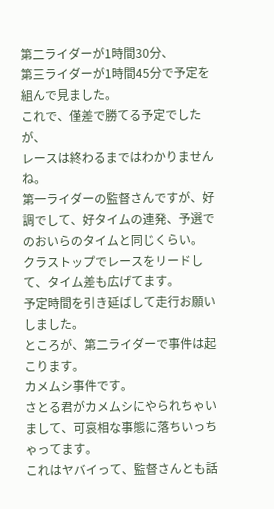第二ライダーが1時間30分、
第三ライダーが1時間45分で予定を組んで見ました。
これで、僅差で勝てる予定でしたが、
レースは終わるまではわかりませんね。
第一ライダーの監督さんですが、好調でして、好タイムの連発、予選でのおいらのタイムと同じくらい。
クラストップでレースをリードして、タイム差も広げてます。
予定時間を引き延ばして走行お願いしました。
ところが、第二ライダーで事件は起こります。
カメムシ事件です。
さとる君がカメムシにやられちゃいまして、可哀相な事態に落ちいっちゃってます。
これはヤバイって、監督さんとも話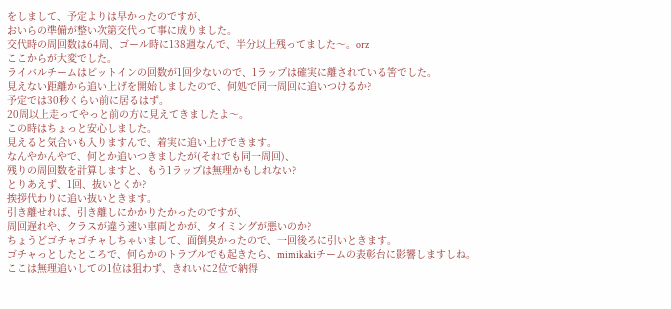をしまして、予定よりは早かったのですが、
おいらの準備が整い次第交代って事に成りました。
交代時の周回数は64周、ゴール時に138週なんで、半分以上残ってました〜。orz
ここからが大変でした。
ライバルチームはピットインの回数が1回少ないので、1ラップは確実に離されている筈でした。
見えない距離から追い上げを開始しましたので、何処で同一周回に追いつけるか?
予定では30秒くらい前に居るはず。
20周以上走ってやっと前の方に見えてきましたよ〜。
この時はちょっと安心しました。
見えると気合いも入りますんで、着実に追い上げできます。
なんやかんやで、何とか追いつきましたが(それでも同一周回)、
残りの周回数を計算しますと、もう1ラップは無理かもしれない?
とりあえず、1回、抜いとくか?
挨拶代わりに追い抜いときます。
引き離せれば、引き離しにかかりたかったのですが、
周回遅れや、クラスが違う速い車両とかが、タイミングが悪いのか?
ちょうどゴチャゴチャしちゃいまして、面倒臭かったので、一回後ろに引いときます。
ゴチャっとしたところで、何らかのトラブルでも起きたら、mimikakiチームの表彰台に影響しますしね。
ここは無理追いしての1位は狙わず、きれいに2位で納得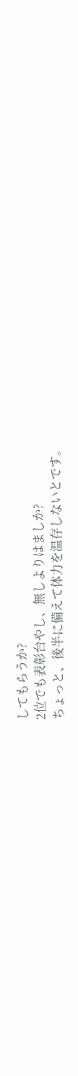してもらうか?
2位でも表彰台やし、無しよりはましか?
ちょっと、後半に備えて体力を温存しないとです。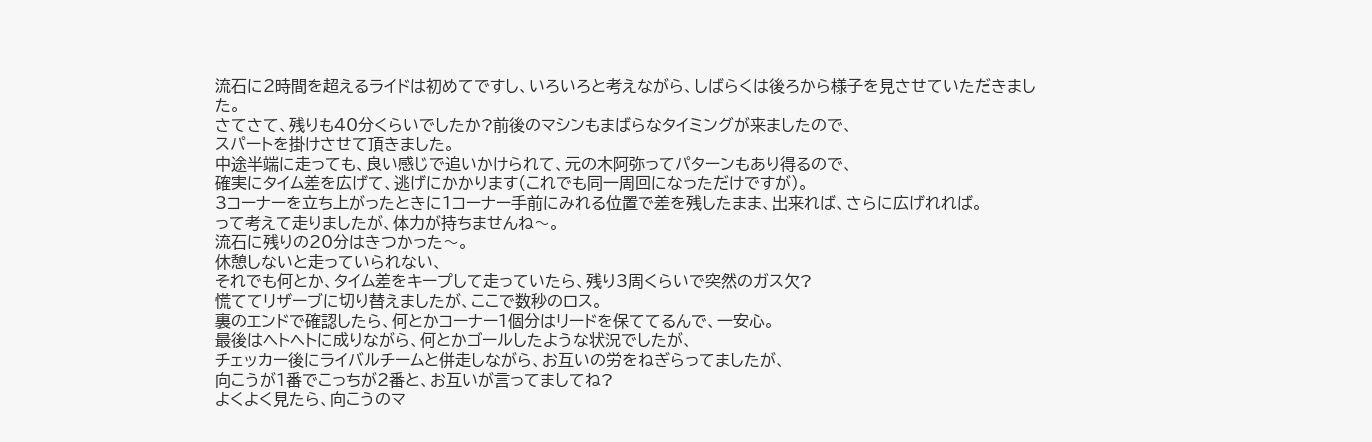流石に2時間を超えるライドは初めてですし、いろいろと考えながら、しばらくは後ろから様子を見させていただきました。
さてさて、残りも40分くらいでしたか?前後のマシンもまばらなタイミングが来ましたので、
スパートを掛けさせて頂きました。
中途半端に走っても、良い感じで追いかけられて、元の木阿弥ってパターンもあり得るので、
確実にタイム差を広げて、逃げにかかります(これでも同一周回になっただけですが)。
3コーナーを立ち上がったときに1コーナー手前にみれる位置で差を残したまま、出来れば、さらに広げれれば。
って考えて走りましたが、体力が持ちませんね〜。
流石に残りの20分はきつかった〜。
休憩しないと走っていられない、
それでも何とか、タイム差をキープして走っていたら、残り3周くらいで突然のガス欠?
慌ててリザーブに切り替えましたが、ここで数秒のロス。
裏のエンドで確認したら、何とかコーナー1個分はリードを保ててるんで、一安心。
最後はヘトヘトに成りながら、何とかゴールしたような状況でしたが、
チェッカー後にライバルチームと併走しながら、お互いの労をねぎらってましたが、
向こうが1番でこっちが2番と、お互いが言ってましてね?
よくよく見たら、向こうのマ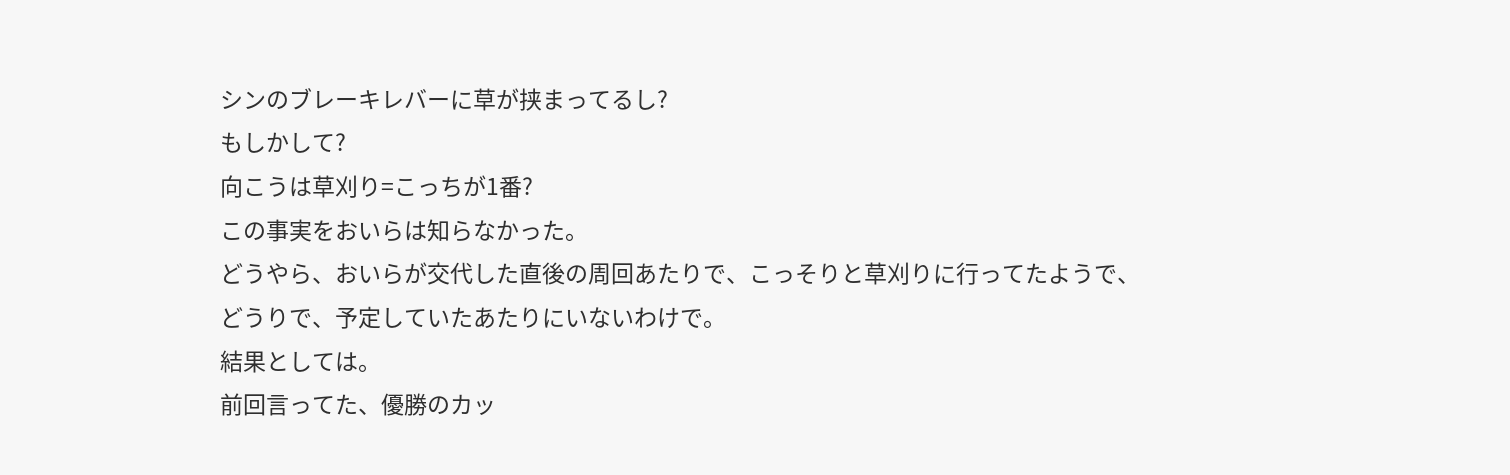シンのブレーキレバーに草が挟まってるし?
もしかして?
向こうは草刈り=こっちが1番?
この事実をおいらは知らなかった。
どうやら、おいらが交代した直後の周回あたりで、こっそりと草刈りに行ってたようで、
どうりで、予定していたあたりにいないわけで。
結果としては。
前回言ってた、優勝のカッ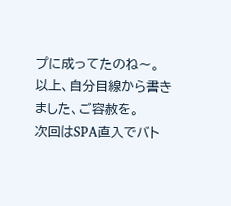プに成ってたのね〜。
以上、自分目線から書きました、ご容赦を。
次回はSPA直入でバト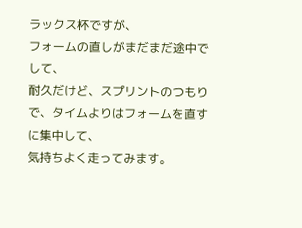ラックス杯ですが、
フォームの直しがまだまだ途中でして、
耐久だけど、スプリントのつもりで、タイムよりはフォームを直すに集中して、
気持ちよく走ってみます。